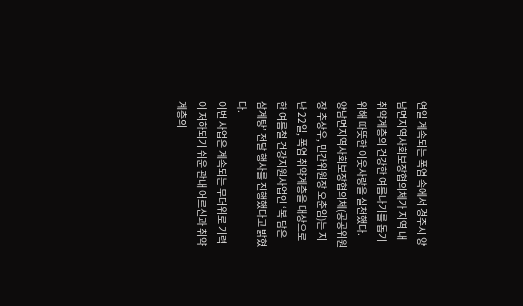연일 계속되는 폭염 속에서 경주시 양남면지역사회보장협의체가 지역 내 취약계층의 건강한 여름나기를 돕기 위해 따뜻한 이웃사랑을 실천했다.
양남면지역사회보장협의체(공공위원장 추상우, 민간위원장 오춘임)는 지난 22일, 폭염 취약계층을 대상으로 한 여름철 건강지원사업인 ‘복 담은 삼계탕’ 전달 행사를 진행했다고 밝혔다.
이번 사업은 계속되는 무더위로 기력이 저하되기 쉬운 관내 어르신과 취약계층의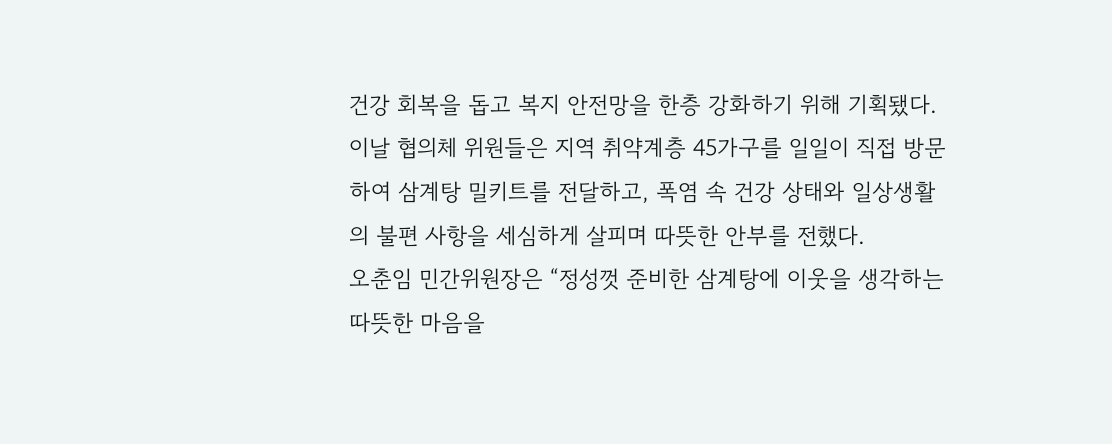건강 회복을 돕고 복지 안전망을 한층 강화하기 위해 기획됐다.
이날 협의체 위원들은 지역 취약계층 45가구를 일일이 직접 방문하여 삼계탕 밀키트를 전달하고, 폭염 속 건강 상태와 일상생활의 불편 사항을 세심하게 살피며 따뜻한 안부를 전했다.
오춘임 민간위원장은 “정성껏 준비한 삼계탕에 이웃을 생각하는 따뜻한 마음을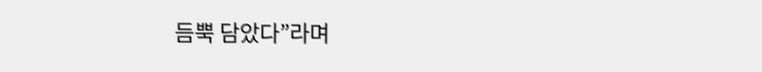듬뿍 담았다”라며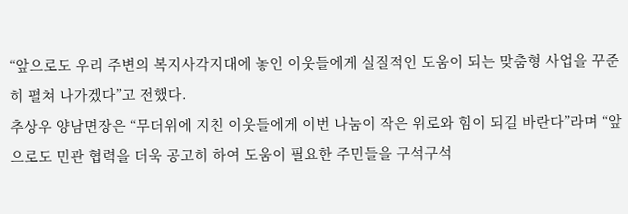“앞으로도 우리 주변의 복지사각지대에 놓인 이웃들에게 실질적인 도움이 되는 맞춤형 사업을 꾸준히 펼쳐 나가겠다”고 전했다.
추상우 양남면장은 “무더위에 지친 이웃들에게 이번 나눔이 작은 위로와 힘이 되길 바란다”라며 “앞으로도 민관 협력을 더욱 공고히 하여 도움이 필요한 주민들을 구석구석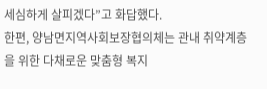세심하게 살피겠다”고 화답했다.
한편, 양남면지역사회보장협의체는 관내 취약계층을 위한 다채로운 맞춤형 복지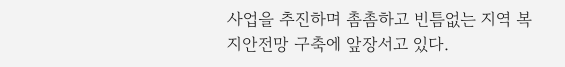사업을 추진하며 촘촘하고 빈틈없는 지역 복지안전망 구축에 앞장서고 있다.